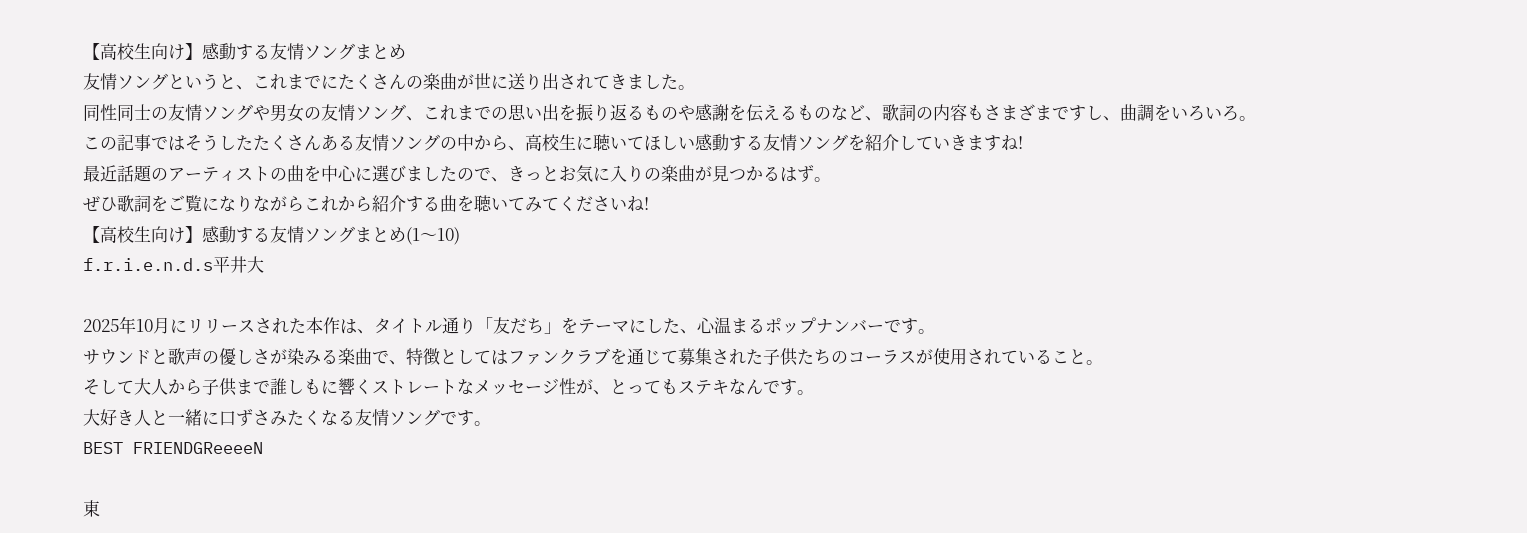【高校生向け】感動する友情ソングまとめ
友情ソングというと、これまでにたくさんの楽曲が世に送り出されてきました。
同性同士の友情ソングや男女の友情ソング、これまでの思い出を振り返るものや感謝を伝えるものなど、歌詞の内容もさまざまですし、曲調をいろいろ。
この記事ではそうしたたくさんある友情ソングの中から、高校生に聴いてほしい感動する友情ソングを紹介していきますね!
最近話題のアーティストの曲を中心に選びましたので、きっとお気に入りの楽曲が見つかるはず。
ぜひ歌詞をご覧になりながらこれから紹介する曲を聴いてみてくださいね!
【高校生向け】感動する友情ソングまとめ(1〜10)
f.r.i.e.n.d.s平井大

2025年10月にリリースされた本作は、タイトル通り「友だち」をテーマにした、心温まるポップナンバーです。
サウンドと歌声の優しさが染みる楽曲で、特徴としてはファンクラブを通じて募集された子供たちのコーラスが使用されていること。
そして大人から子供まで誰しもに響くストレートなメッセージ性が、とってもステキなんです。
大好き人と一緒に口ずさみたくなる友情ソングです。
BEST FRIENDGReeeeN

東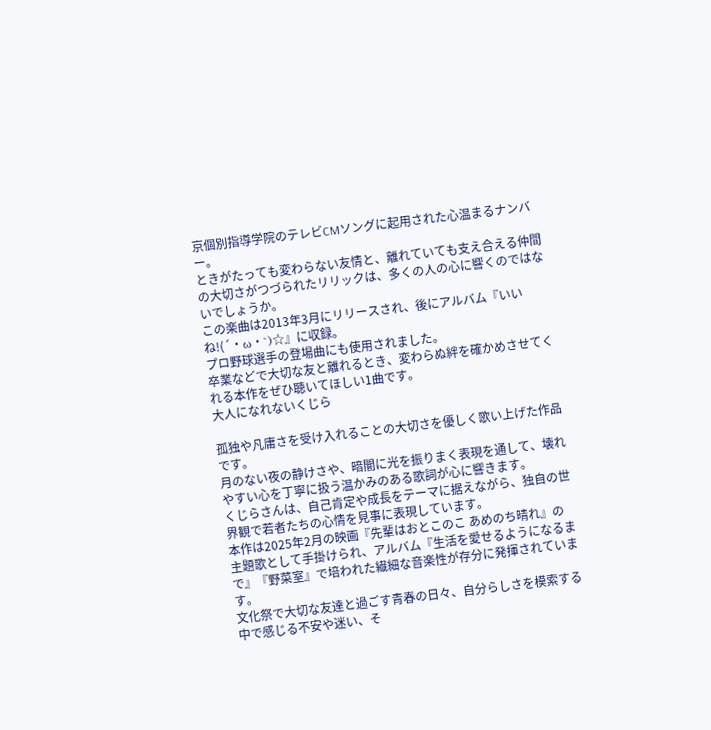京個別指導学院のテレビCMソングに起用された心温まるナンバー。
ときがたっても変わらない友情と、離れていても支え合える仲間の大切さがつづられたリリックは、多くの人の心に響くのではないでしょうか。
この楽曲は2013年3月にリリースされ、後にアルバム『いいね!(´・ω・`)☆』に収録。
プロ野球選手の登場曲にも使用されました。
卒業などで大切な友と離れるとき、変わらぬ絆を確かめさせてくれる本作をぜひ聴いてほしい1曲です。
大人になれないくじら

孤独や凡庸さを受け入れることの大切さを優しく歌い上げた作品です。
月のない夜の静けさや、暗闇に光を振りまく表現を通して、壊れやすい心を丁寧に扱う温かみのある歌詞が心に響きます。
くじらさんは、自己肯定や成長をテーマに据えながら、独自の世界観で若者たちの心情を見事に表現しています。
本作は2025年2月の映画『先輩はおとこのこ あめのち晴れ』の主題歌として手掛けられ、アルバム『生活を愛せるようになるまで』『野菜室』で培われた繊細な音楽性が存分に発揮されています。
文化祭で大切な友達と過ごす青春の日々、自分らしさを模索する中で感じる不安や迷い、そ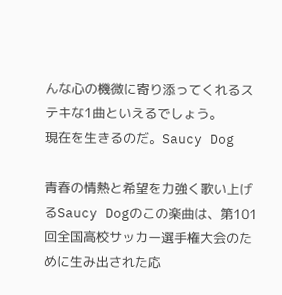んな心の機微に寄り添ってくれるステキな1曲といえるでしょう。
現在を生きるのだ。Saucy Dog

青春の情熱と希望を力強く歌い上げるSaucy Dogのこの楽曲は、第101回全国高校サッカー選手権大会のために生み出された応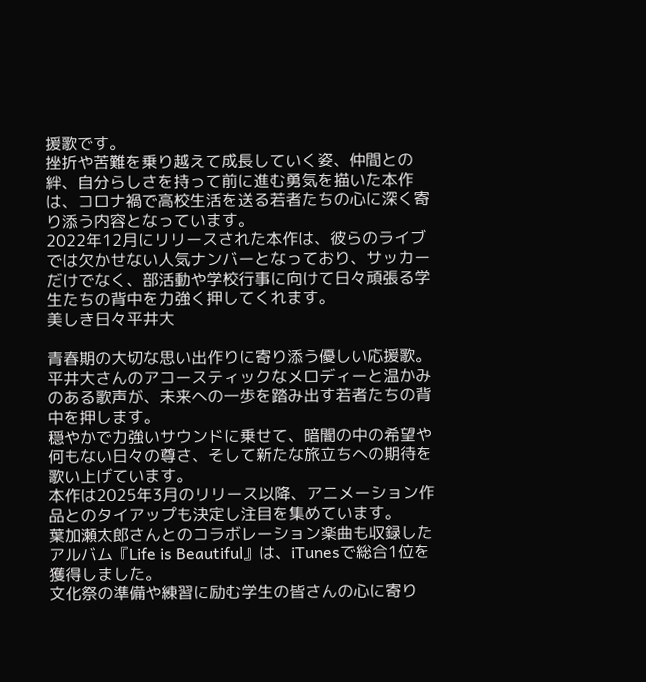援歌です。
挫折や苦難を乗り越えて成長していく姿、仲間との絆、自分らしさを持って前に進む勇気を描いた本作は、コロナ禍で高校生活を送る若者たちの心に深く寄り添う内容となっています。
2022年12月にリリースされた本作は、彼らのライブでは欠かせない人気ナンバーとなっており、サッカーだけでなく、部活動や学校行事に向けて日々頑張る学生たちの背中を力強く押してくれます。
美しき日々平井大

青春期の大切な思い出作りに寄り添う優しい応援歌。
平井大さんのアコースティックなメロディーと温かみのある歌声が、未来への一歩を踏み出す若者たちの背中を押します。
穏やかで力強いサウンドに乗せて、暗闇の中の希望や何もない日々の尊さ、そして新たな旅立ちへの期待を歌い上げています。
本作は2025年3月のリリース以降、アニメーション作品とのタイアップも決定し注目を集めています。
葉加瀬太郎さんとのコラボレーション楽曲も収録したアルバム『Life is Beautiful』は、iTunesで総合1位を獲得しました。
文化祭の準備や練習に励む学生の皆さんの心に寄り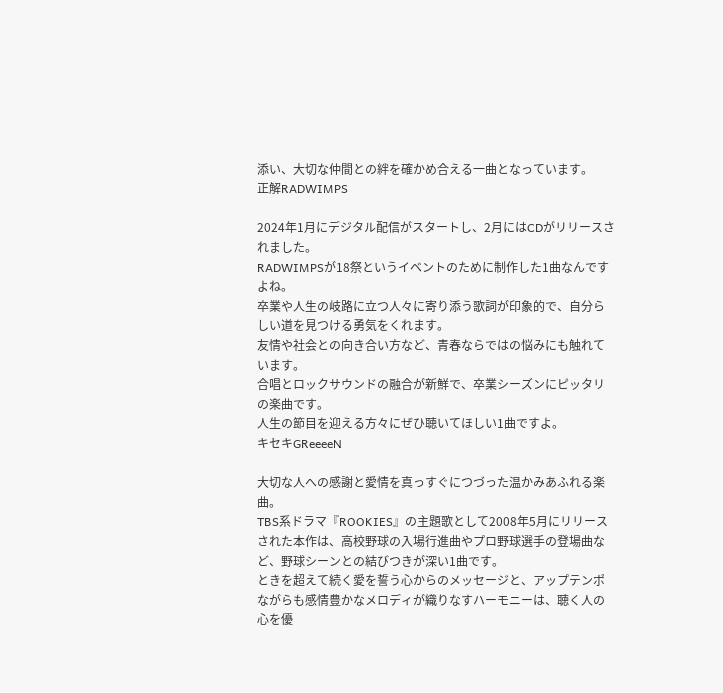添い、大切な仲間との絆を確かめ合える一曲となっています。
正解RADWIMPS

2024年1月にデジタル配信がスタートし、2月にはCDがリリースされました。
RADWIMPSが18祭というイベントのために制作した1曲なんですよね。
卒業や人生の岐路に立つ人々に寄り添う歌詞が印象的で、自分らしい道を見つける勇気をくれます。
友情や社会との向き合い方など、青春ならではの悩みにも触れています。
合唱とロックサウンドの融合が新鮮で、卒業シーズンにピッタリの楽曲です。
人生の節目を迎える方々にぜひ聴いてほしい1曲ですよ。
キセキGReeeeN

大切な人への感謝と愛情を真っすぐにつづった温かみあふれる楽曲。
TBS系ドラマ『ROOKIES』の主題歌として2008年5月にリリースされた本作は、高校野球の入場行進曲やプロ野球選手の登場曲など、野球シーンとの結びつきが深い1曲です。
ときを超えて続く愛を誓う心からのメッセージと、アップテンポながらも感情豊かなメロディが織りなすハーモニーは、聴く人の心を優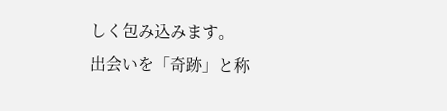しく包み込みます。
出会いを「奇跡」と称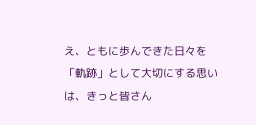え、ともに歩んできた日々を「軌跡」として大切にする思いは、きっと皆さん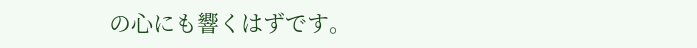の心にも響くはずです。